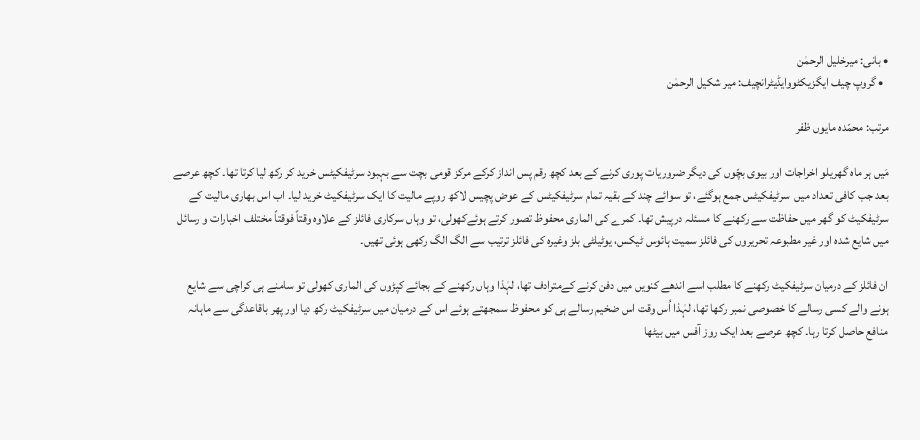• بانی: میرخلیل الرحمٰن
  • گروپ چیف ایگزیکٹووایڈیٹرانچیف: میر شکیل الرحمٰن

مرتب: محمّدہ مایوں ظفر

مَیں ہر ماہ گھریلو اخراجات اور بیوی بچّوں کی دیگر ضروریات پوری کرنے کے بعد کچھ رقم پس انداز کرکے مرکز قومی بچت سے بہبود سرٹیفکیٹس خرید کر رکھ لیا کرتا تھا۔ کچھ عرصے بعد جب کافی تعداد میں  سرٹیفکیٹس جمع ہوگئے، تو سوائے چند کے بقیہ تمام سرٹیفکیٹس کے عوض پچیس لاکھ روپے مالیت کا ایک سرٹیفکیٹ خرید لیا۔ اب اس بھاری مالیت کے سرٹیفکیٹ کو گھر میں حفاظت سے رکھنے کا مسئلہ درپیش تھا۔ کمرے کی الماری محفوظ تصور کرتے ہوئےکھولی، تو وہاں سرکاری فائلز کے علاوہ وقتاً فوقتاً مختلف اخبارات و رسائل میں شایع شدہ اور غیر مطبوعہ تحریروں کی فائلز سمیت ہائوس ٹیکس، یوٹیلٹی بلز وغیرہ کی فائلز ترتیب سے الگ الگ رکھی ہوئی تھیں۔

ان فائلز کے درمیان سرٹیفکیٹ رکھنے کا مطلب اسے اندھے کنویں میں دفن کرنے کےمترادف تھا، لہٰذا وہاں رکھنے کے بجائے کپڑوں کی الماری کھولی تو سامنے ہی کراچی سے شایع ہونے والے کسی رسالے کا خصوصی نمبر رکھا تھا، لہٰذا اُس وقت اس ضخیم رسالے ہی کو محفوظ سمجھتے ہوئے اس کے درمیان میں سرٹیفکیٹ رکھ دیا اور پھر باقاعدگی سے ماہانہ منافع حاصل کرتا رہا۔ کچھ عرصے بعد ایک روز آفس میں بیٹھا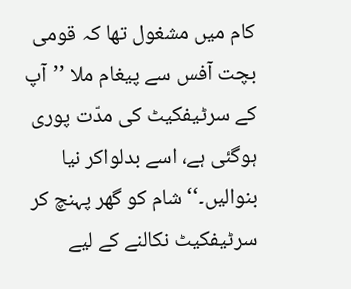کام میں مشغول تھا کہ قومی بچت آفس سے پیغام ملا ’’آپ کے سرٹیفکیٹ کی مدّت پوری ہوگئی ہے، اسے بدلواکر نیا بنوالیں۔‘‘ شام کو گھر پہنچ کر سرٹیفکیٹ نکالنے کے لیے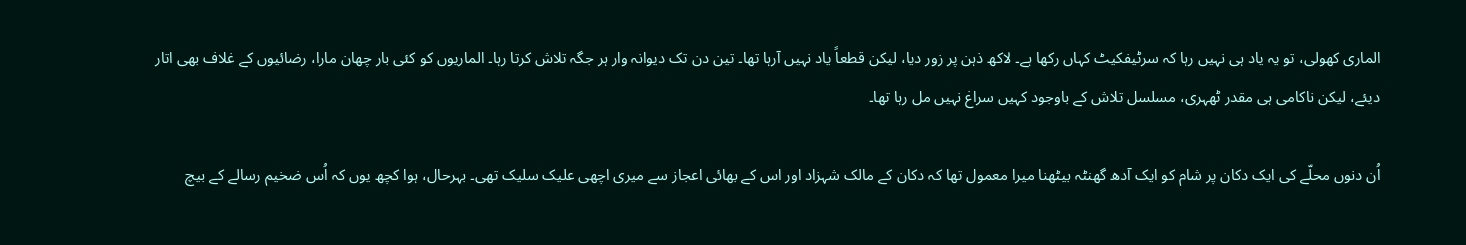الماری کھولی، تو یہ یاد ہی نہیں رہا کہ سرٹیفکیٹ کہاں رکھا ہے۔ لاکھ ذہن پر زور دیا، لیکن قطعاً یاد نہیں آرہا تھا۔ تین دن تک دیوانہ وار ہر جگہ تلاش کرتا رہا۔ الماریوں کو کئی بار چھان مارا، رضائیوں کے غلاف بھی اتار دیئے، لیکن ناکامی ہی مقدر ٹھہری، مسلسل تلاش کے باوجود کہیں سراغ نہیں مل رہا تھا۔

اُن دنوں محلّے کی ایک دکان پر شام کو ایک آدھ گھنٹہ بیٹھنا میرا معمول تھا کہ دکان کے مالک شہزاد اور اس کے بھائی اعجاز سے میری اچھی علیک سلیک تھی۔ بہرحال، ہوا کچھ یوں کہ اُس ضخیم رسالے کے بیچ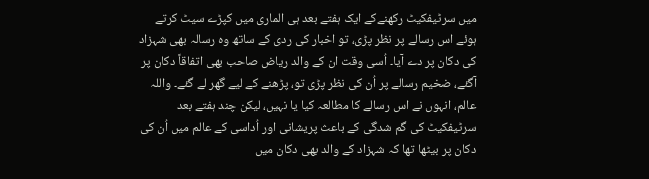میں سرٹیفکیٹ رکھنےکے ایک ہفتے بعد ہی الماری میں کپڑے سیٹ کرتے ہوئے اس رسالے پر نظر پڑی، تو اخبار کی ردی کے ساتھ وہ رسالہ بھی شہزاد کی دکان پر دے آیا۔ اُسی وقت ان کے والد ریاض صاحب بھی اتفاقاً دکان پر آگئے، ضخیم رسالے پر اُن کی نظر پڑی تو، پڑھنے کے لیے گھر لے گئے۔ واللہ عالم، انہوں نے اس رسالے کا مطالعہ کیا یا نہیں، لیکن چند ہفتے بعد سرٹیفکیٹ کی گم شدگی کے باعث پریشانی اور اُداسی کے عالم میں اُن کی دکان پر بیٹھا تھا کہ شہزاد کے والد بھی دکان میں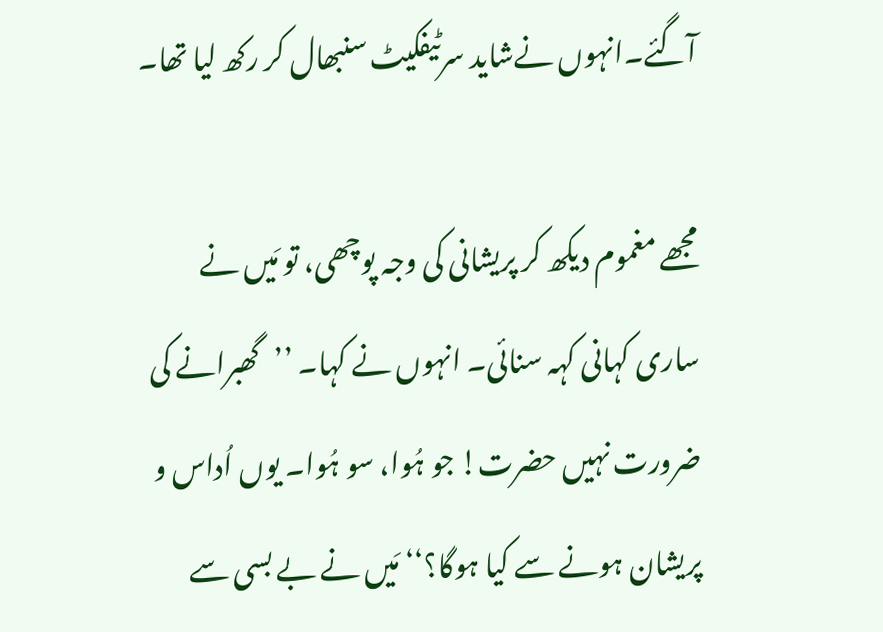آگئے۔انہوں نےشاید سرٹیفکیٹ سنبھال کر رکھ لیا تھا۔

مجھے مغموم دیکھ کر پریشانی کی وجہ پوچھی، تو مَیں نے ساری کہانی کہہ سنائی۔ انہوں نے کہا۔ ’’گھبرانے کی ضرورت نہیں حضرت! جو ہُوا، سو ہُوا۔ یوں اُداس و پریشان ہونے سے کیا ہوگا؟‘‘ مَیں نے بے بسی سے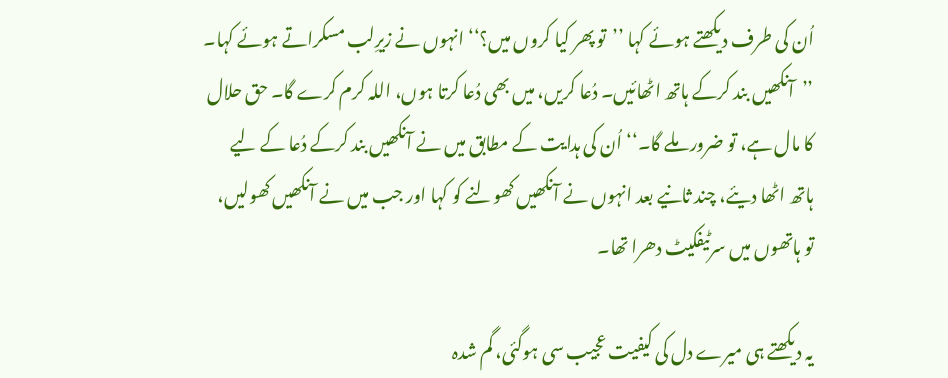اُن کی طرف دیکھتے ہوئے کہا ’’تو پھر کیا کروں میں؟‘‘ انہوں نے زیرِلب مسکراتے ہوئے کہا۔ ’’آنکھیں بند کرکے ہاتھ اٹھائیں۔ دُعا کریں، میں بھی دُعا کرتا ہوں، اللہ کرم کرے گا۔ حق حلال کا مال ہے، تو ضرور ملے گا۔‘‘ اُن کی ہدایت کے مطابق میں نے آنکھیں بند کرکے دُعا کے لیے ہاتھ اٹھا دیئے، چند ثانیے بعد انہوں نے آنکھیں کھولنے کو کہا اور جب میں نے آنکھیں کھولیں، تو ہاتھوں میں سرٹیفکیٹ دھرا تھا۔

یہ دیکھتے ہی میرے دل کی کیفیت عجیب سی ہوگئی، گم شدہ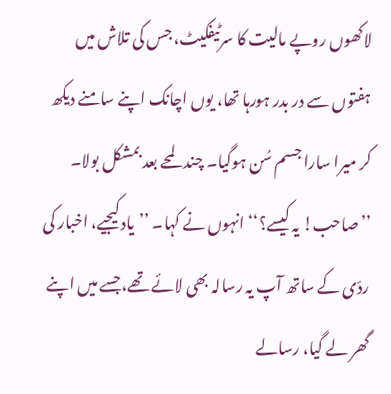لاکھوں روپے مالیت کا سرٹیفکیٹ، جس کی تلاش میں ہفتوں سے در بدر ہورہا تھا، یوں اچانک اپنے سامنے دیکھ کر میرا سارا جسم سُن ہوگیا۔ چند لمحے بعد بمشکل بولا۔ ’’صاحب! یہ کیسے؟‘‘ انہوں نے کہا۔ ’’یاد کیجیے، اخبار کی ردّی کے ساتھ آپ یہ رسالہ بھی لائے تھے،جسے میں اپنے گھر لے گیا، رسالے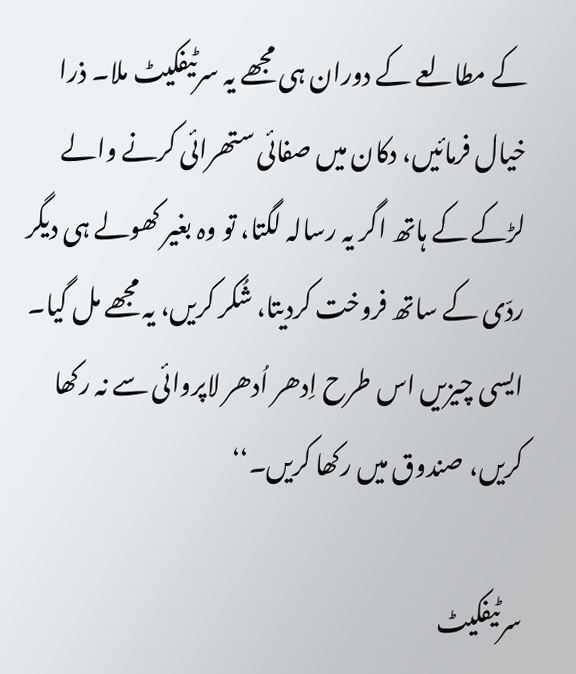کے مطالعے کے دوران ہی مجھے یہ سرٹیفکیٹ ملا۔ ذرا خیال فرمائیں، دکان میں صفائی ستھرائی کرنے والے لڑکے کے ہاتھ اگر یہ رسالہ لگتا، تو وہ بغیر کھولے ہی دیگر ردّی کے ساتھ فروخت کردیتا، شُکر کریں، یہ مجھے مل گیا۔ ایسی چیزیں اس طرح اِدھر اُدھر لاپروائی سے نہ رکھا کریں، صندوق میں رکھا کریں۔‘‘

سرٹیفکیٹ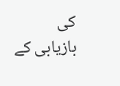کی بازیابی کے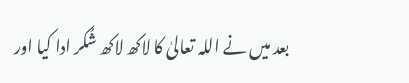بعد میں نے اللہ تعالیٰ کا لاکھ لاکھ شُکر ادا کیا اور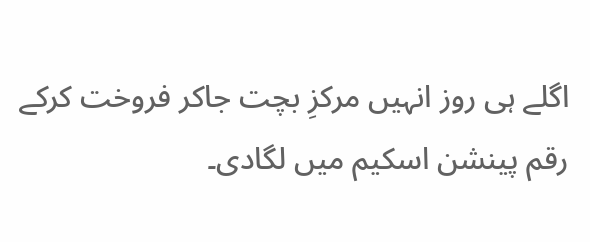اگلے ہی روز انہیں مرکزِ بچت جاکر فروخت کرکے رقم پینشن اسکیم میں لگادی۔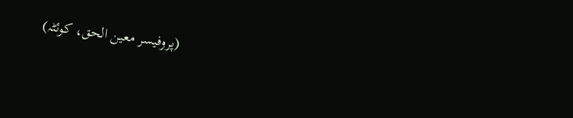(پروفیسر معین الحق، کوئٹہ)